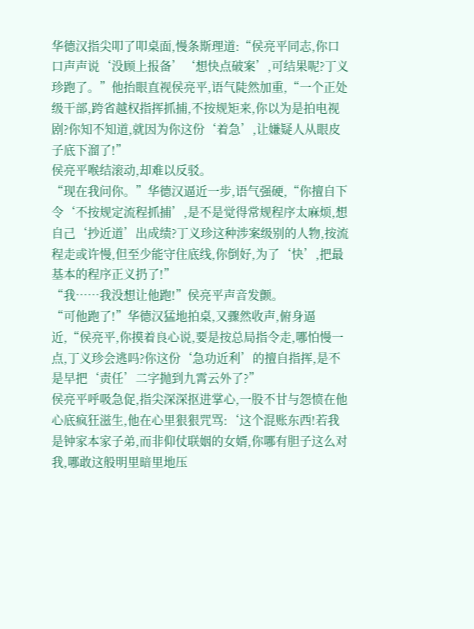华德汉指尖叩了叩桌面,慢条斯理道:“侯亮平同志,你口口声声说‘没顾上报备’‘想快点破案’,可结果呢?丁义珍跑了。”他抬眼直视侯亮平,语气陡然加重,“一个正处级干部,跨省越权指挥抓捕,不按规矩来,你以为是拍电视剧?你知不知道,就因为你这份‘着急’,让嫌疑人从眼皮子底下溜了!”
侯亮平喉结滚动,却难以反驳。
“现在我问你。”华德汉逼近一步,语气强硬,“你擅自下令‘不按规定流程抓捕’,是不是觉得常规程序太麻烦,想自己‘抄近道’出成绩?丁义珍这种涉案级别的人物,按流程走或许慢,但至少能守住底线,你倒好,为了‘快’,把最基本的程序正义扔了!”
“我……我没想让他跑!”侯亮平声音发颤。
“可他跑了!”华德汉猛地拍桌,又骤然收声,俯身逼近,“侯亮平,你摸着良心说,要是按总局指令走,哪怕慢一点,丁义珍会逃吗?你这份‘急功近利’的擅自指挥,是不是早把‘责任’二字抛到九霄云外了?”
侯亮平呼吸急促,指尖深深抠进掌心,一股不甘与怨愤在他心底疯狂滋生,他在心里狠狠咒骂:‘这个混账东西!若我是钟家本家子弟,而非仰仗联姻的女婿,你哪有胆子这么对我,哪敢这般明里暗里地压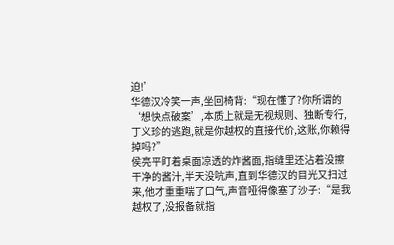迫!’
华德汉冷笑一声,坐回椅背:“现在懂了?你所谓的‘想快点破案’,本质上就是无视规则、独断专行,丁义珍的逃跑,就是你越权的直接代价,这账,你赖得掉吗?”
侯亮平盯着桌面凉透的炸酱面,指缝里还沾着没擦干净的酱汁,半天没吭声,直到华德汉的目光又扫过来,他才重重喘了口气,声音哑得像塞了沙子:“是我越权了,没报备就指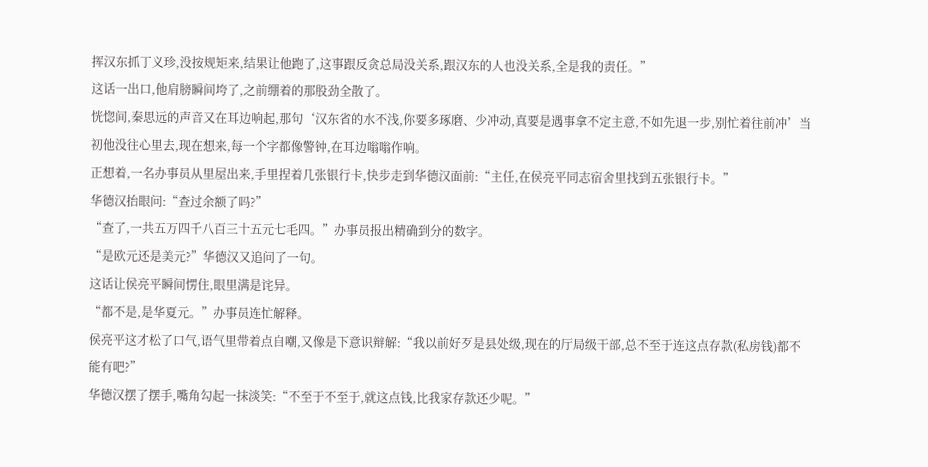挥汉东抓丁义珍,没按规矩来,结果让他跑了,这事跟反贪总局没关系,跟汉东的人也没关系,全是我的责任。”
这话一出口,他肩膀瞬间垮了,之前绷着的那股劲全散了。
恍惚间,秦思远的声音又在耳边响起,那句‘汉东省的水不浅,你要多琢磨、少冲动,真要是遇事拿不定主意,不如先退一步,别忙着往前冲’当初他没往心里去,现在想来,每一个字都像警钟,在耳边嗡嗡作响。
正想着,一名办事员从里屋出来,手里捏着几张银行卡,快步走到华德汉面前:“主任,在侯亮平同志宿舍里找到五张银行卡。”
华德汉抬眼问:“查过余额了吗?”
“查了,一共五万四千八百三十五元七毛四。”办事员报出精确到分的数字。
“是欧元还是美元?”华德汉又追问了一句。
这话让侯亮平瞬间愣住,眼里满是诧异。
“都不是,是华夏元。”办事员连忙解释。
侯亮平这才松了口气,语气里带着点自嘲,又像是下意识辩解:“我以前好歹是县处级,现在的厅局级干部,总不至于连这点存款(私房钱)都不能有吧?”
华德汉摆了摆手,嘴角勾起一抹淡笑:“不至于不至于,就这点钱,比我家存款还少呢。”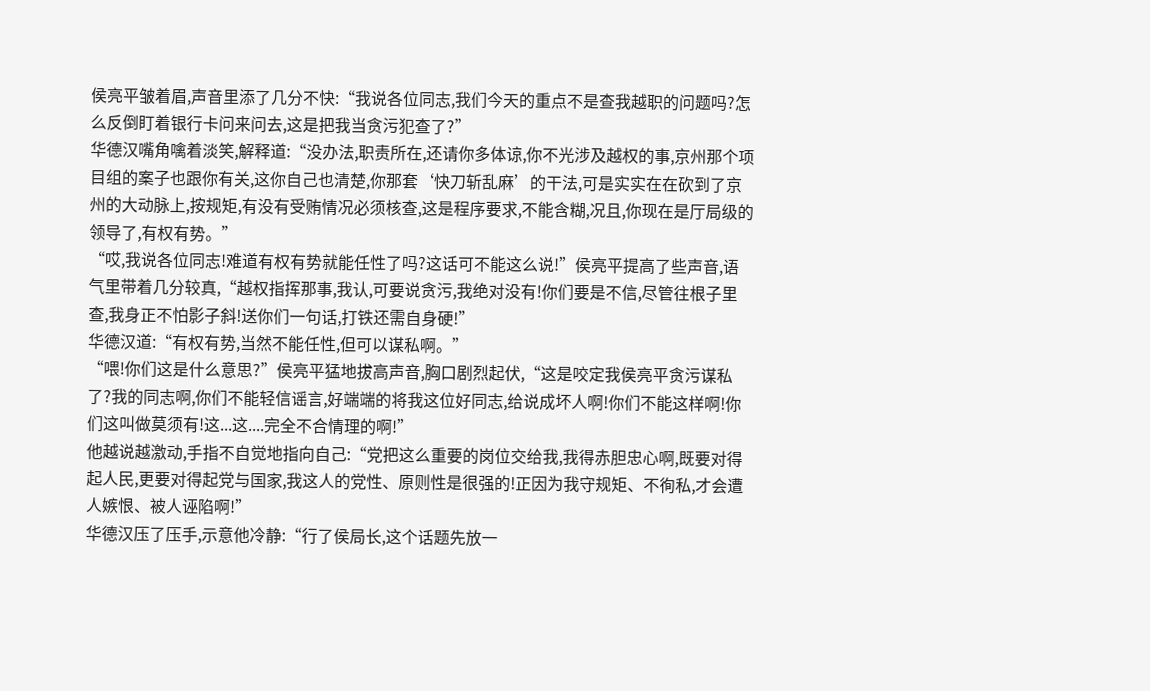侯亮平皱着眉,声音里添了几分不快:“我说各位同志,我们今天的重点不是查我越职的问题吗?怎么反倒盯着银行卡问来问去,这是把我当贪污犯查了?”
华德汉嘴角噙着淡笑,解释道:“没办法,职责所在,还请你多体谅,你不光涉及越权的事,京州那个项目组的案子也跟你有关,这你自己也清楚,你那套‘快刀斩乱麻’的干法,可是实实在在砍到了京州的大动脉上,按规矩,有没有受贿情况必须核查,这是程序要求,不能含糊,况且,你现在是厅局级的领导了,有权有势。”
“哎,我说各位同志!难道有权有势就能任性了吗?这话可不能这么说!”侯亮平提高了些声音,语气里带着几分较真,“越权指挥那事,我认,可要说贪污,我绝对没有!你们要是不信,尽管往根子里查,我身正不怕影子斜!送你们一句话,打铁还需自身硬!”
华德汉道:“有权有势,当然不能任性,但可以谋私啊。”
“喂!你们这是什么意思?”侯亮平猛地拔高声音,胸口剧烈起伏,“这是咬定我侯亮平贪污谋私了?我的同志啊,你们不能轻信谣言,好端端的将我这位好同志,给说成坏人啊!你们不能这样啊!你们这叫做莫须有!这...这....完全不合情理的啊!”
他越说越激动,手指不自觉地指向自己:“党把这么重要的岗位交给我,我得赤胆忠心啊,既要对得起人民,更要对得起党与国家,我这人的党性、原则性是很强的!正因为我守规矩、不徇私,才会遭人嫉恨、被人诬陷啊!”
华德汉压了压手,示意他冷静:“行了侯局长,这个话题先放一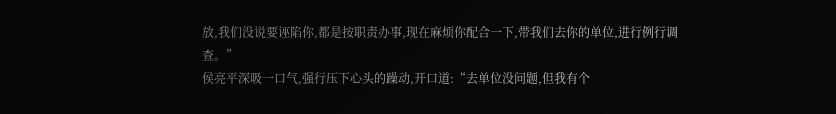放,我们没说要诬陷你,都是按职责办事,现在麻烦你配合一下,带我们去你的单位,进行例行调查。”
侯亮平深吸一口气,强行压下心头的躁动,开口道:“去单位没问题,但我有个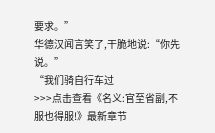要求。”
华德汉闻言笑了,干脆地说:“你先说。”
“我们骑自行车过
>>>点击查看《名义:官至省副,不服也得服!》最新章节